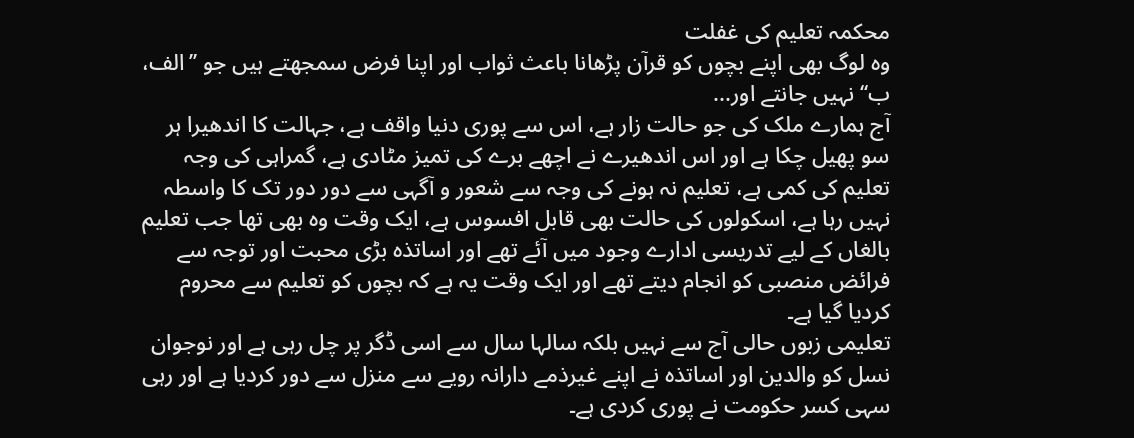محکمہ تعلیم کی غفلت
وہ لوگ بھی اپنے بچوں کو قرآن پڑھانا باعث ثواب اور اپنا فرض سمجھتے ہیں جو ’’الف، ب‘‘ نہیں جانتے اور...
آج ہمارے ملک کی جو حالت زار ہے، اس سے پوری دنیا واقف ہے، جہالت کا اندھیرا ہر سو پھیل چکا ہے اور اس اندھیرے نے اچھے برے کی تمیز مٹادی ہے، گمراہی کی وجہ تعلیم کی کمی ہے، تعلیم نہ ہونے کی وجہ سے شعور و آگہی سے دور دور تک کا واسطہ نہیں رہا ہے، اسکولوں کی حالت بھی قابل افسوس ہے، ایک وقت وہ بھی تھا جب تعلیم بالغاں کے لیے تدریسی ادارے وجود میں آئے تھے اور اساتذہ بڑی محبت اور توجہ سے فرائض منصبی کو انجام دیتے تھے اور ایک وقت یہ ہے کہ بچوں کو تعلیم سے محروم کردیا گیا ہے۔
تعلیمی زبوں حالی آج سے نہیں بلکہ سالہا سال سے اسی ڈگر پر چل رہی ہے اور نوجوان نسل کو والدین اور اساتذہ نے اپنے غیرذمے دارانہ رویے سے منزل سے دور کردیا ہے اور رہی سہی کسر حکومت نے پوری کردی ہے۔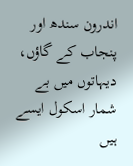اندرون سندھ اور پنجاب کے گاؤں، دیہاتوں میں بے شمار اسکول ایسے ہیں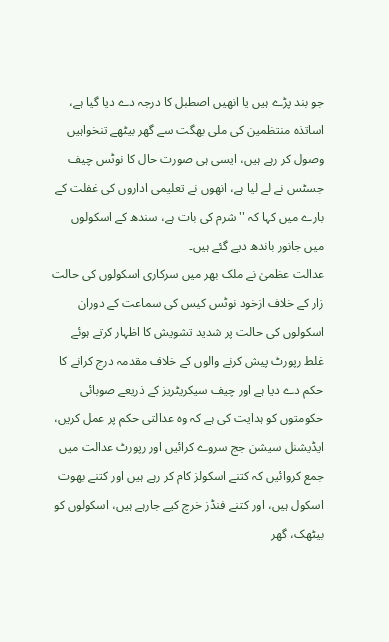جو بند پڑے ہیں یا انھیں اصطبل کا درجہ دے دیا گیا ہے، اساتذہ منتظمین کی ملی بھگت سے گھر بیٹھے تنخواہیں وصول کر رہے ہیں، ایسی ہی صورت حال کا نوٹس چیف جسٹس نے لے لیا ہے، انھوں نے تعلیمی اداروں کی غفلت کے بارے میں کہا کہ ''شرم کی بات ہے، سندھ کے اسکولوں میں جانور باندھ دیے گئے ہیں۔
عدالت عظمیٰ نے ملک بھر میں سرکاری اسکولوں کی حالت زار کے خلاف ازخود نوٹس کیس کی سماعت کے دوران اسکولوں کی حالت پر شدید تشویش کا اظہار کرتے ہوئے غلط رپورٹ پیش کرنے والوں کے خلاف مقدمہ درج کرانے کا حکم دے دیا ہے اور چیف سیکریٹریز کے ذریعے صوبائی حکومتوں کو ہدایت کی ہے کہ وہ عدالتی حکم پر عمل کریں، ایڈیشنل سیشن جج سروے کرائیں اور رپورٹ عدالت میں جمع کروائیں کہ کتنے اسکولز کام کر رہے ہیں اور کتنے بھوت اسکول ہیں، اور کتنے فنڈز خرچ کیے جارہے ہیں، اسکولوں کو بیٹھک، گھر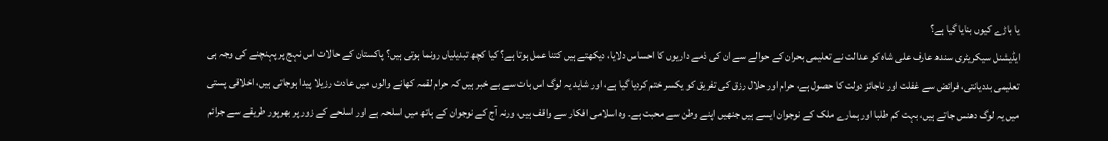یا باڑے کیوں بنایا گیا ہے؟
ایڈیشنل سیکریٹری سندھ عارف علی شاہ کو عدالت نے تعلیمی بحران کے حوالے سے ان کی ذمے داریوں کا احساس دلایا، دیکھتے ہیں کتنا عمل ہوتا ہے؟ کیا کچھ تبدیلیاں رونما ہوتی ہیں؟ پاکستان کے حالات اس نہج پر پہنچنے کی وجہ ہی تعلیمی بددیانتی، فرائض سے غفلت اور ناجائز دولت کا حصول ہے، حرام اور حلال رزق کی تفریق کو یکسر ختم کردیا گیا ہے، اور شاید یہ لوگ اس بات سے بے خبر ہیں کہ حرام لقمہ کھانے والوں میں عادت رزیلا پیدا ہوجاتی ہیں، اخلاقی پستی میں یہ لوگ دھنس جاتے ہیں، بہت کم طلبا اور ہمارے ملک کے نوجوان ایسے ہیں جنھیں اپنے وطن سے محبت ہے۔ وہ اسلامی افکار سے واقف ہیں، ورنہ آج کے نوجوان کے ہاتھ میں اسلحہ ہے اور اسلحے کے زور پر بھرپور طریقے سے جرائم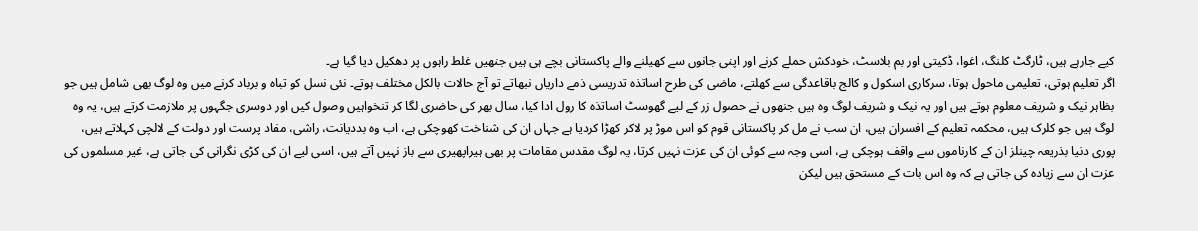کیے جارہے ہیں، ٹارگٹ کلنگ، اغوا، ڈکیتی اور بم بلاسٹ، خودکش حملے کرنے اور اپنی جانوں سے کھیلنے والے پاکستانی بچے ہی ہیں جنھیں غلط راہوں پر دھکیل دیا گیا ہے۔
اگر تعلیم ہوتی، تعلیمی ماحول ہوتا، سرکاری اسکول و کالج باقاعدگی سے کھلتے، ماضی کی طرح اساتذہ تدریسی ذمے داریاں نبھاتے تو آج حالات بالکل مختلف ہوتے۔ نئی نسل کو تباہ و برباد کرنے میں وہ لوگ بھی شامل ہیں جو بظاہر نیک و شریف معلوم ہوتے ہیں اور یہ نیک و شریف لوگ وہ ہیں جنھوں نے حصول زر کے لیے گھوسٹ اساتذہ کا رول ادا کیا، سال بھر کی حاضری لگا کر تنخواہیں وصول کیں اور دوسری جگہوں پر ملازمت کرتے ہیں، یہ وہ لوگ ہیں جو کلرک ہیں، محکمہ تعلیم کے افسران ہیں، ان سب نے مل کر پاکستانی قوم کو اس موڑ پر لاکر کھڑا کردیا ہے جہاں ان کی شناخت کھوچکی ہے، اب وہ بددیانت، راشی، مفاد پرست اور دولت کے لالچی کہلاتے ہیں، پوری دنیا بذریعہ چینلز ان کے کارناموں سے واقف ہوچکی ہے، اسی وجہ سے کوئی ان کی عزت نہیں کرتا، یہ لوگ مقدس مقامات پر بھی ہیراپھیری سے باز نہیں آتے ہیں، اسی لیے ان کی کڑی نگرانی کی جاتی ہے، غیر مسلموں کی عزت ان سے زیادہ کی جاتی ہے کہ وہ اس بات کے مستحق ہیں لیکن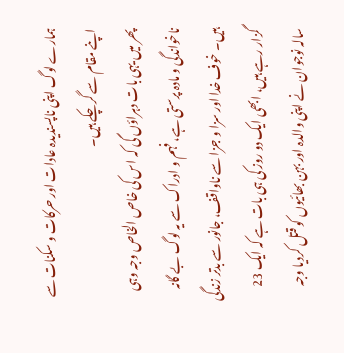ہمارے لوگ اپنی ناپسندیدہ عادات اور حرکات و سکنات سے اپنے مقام سے گرچکے ہیں۔
پھر میں یہی بات دہراؤں گی کہ اس کی خاص الخاص وجہ وہی ناخواندگی و مادہ پرستی ہے، فہم و ادراک سے یہ لوگ بے گانہ ہیں۔ خوف خدا اور سزا و جزا سے ناواقف، جانور سے بدتر زندگی گزار رہے ہیں، ابھی ایک دو روز کی ہی بات ہے کہ ایک 23 سالہ نوجوان نے اپنی والدہ اور بہن بھائیوں کو قتل کردیا وجہ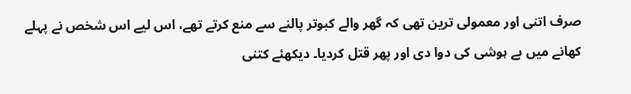صرف اتنی اور معمولی ترین تھی کہ گھر والے کبوتر پالنے سے منع کرتے تھے، اس لیے اس شخص نے پہلے کھانے میں بے ہوشی کی دوا دی اور پھر قتل کردیا۔ دیکھئے کتنی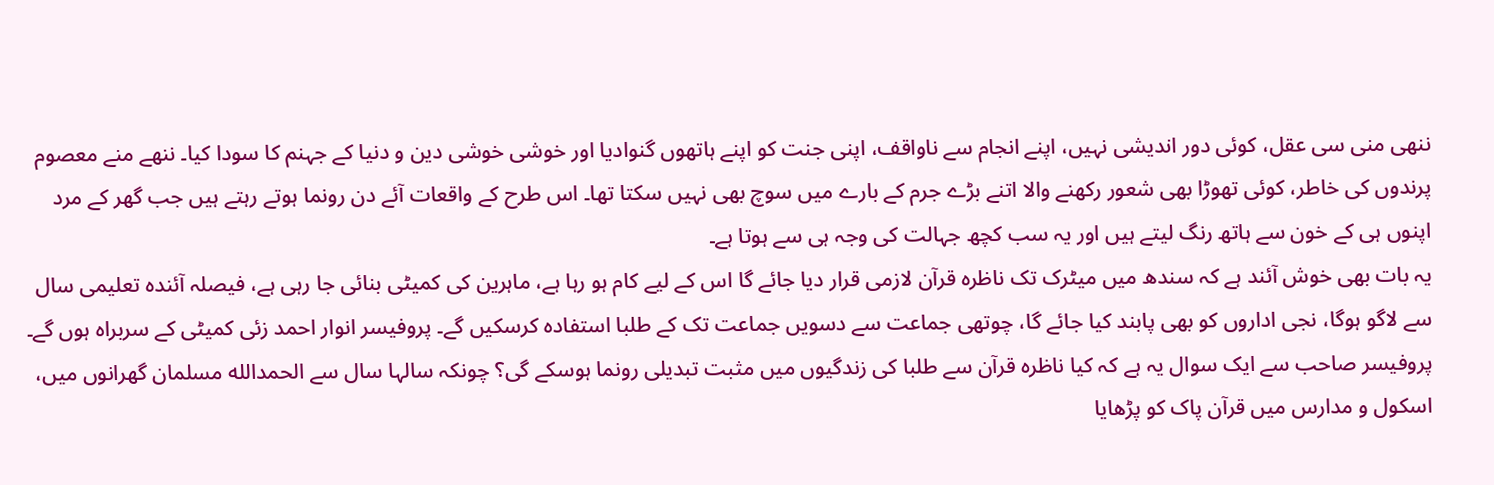ننھی منی سی عقل، کوئی دور اندیشی نہیں، اپنے انجام سے ناواقف، اپنی جنت کو اپنے ہاتھوں گنوادیا اور خوشی خوشی دین و دنیا کے جہنم کا سودا کیا۔ ننھے منے معصوم پرندوں کی خاطر، کوئی تھوڑا بھی شعور رکھنے والا اتنے بڑے جرم کے بارے میں سوچ بھی نہیں سکتا تھا۔ اس طرح کے واقعات آئے دن رونما ہوتے رہتے ہیں جب گھر کے مرد اپنوں ہی کے خون سے ہاتھ رنگ لیتے ہیں اور یہ سب کچھ جہالت کی وجہ ہی سے ہوتا ہے۔
یہ بات بھی خوش آئند ہے کہ سندھ میں میٹرک تک ناظرہ قرآن لازمی قرار دیا جائے گا اس کے لیے کام ہو رہا ہے، ماہرین کی کمیٹی بنائی جا رہی ہے، فیصلہ آئندہ تعلیمی سال سے لاگو ہوگا، نجی اداروں کو بھی پابند کیا جائے گا، چوتھی جماعت سے دسویں جماعت تک کے طلبا استفادہ کرسکیں گے۔ پروفیسر انوار احمد زئی کمیٹی کے سربراہ ہوں گے۔ پروفیسر صاحب سے ایک سوال یہ ہے کہ کیا ناظرہ قرآن سے طلبا کی زندگیوں میں مثبت تبدیلی رونما ہوسکے گی؟ چونکہ سالہا سال سے الحمدالله مسلمان گھرانوں میں، اسکول و مدارس میں قرآن پاک کو پڑھایا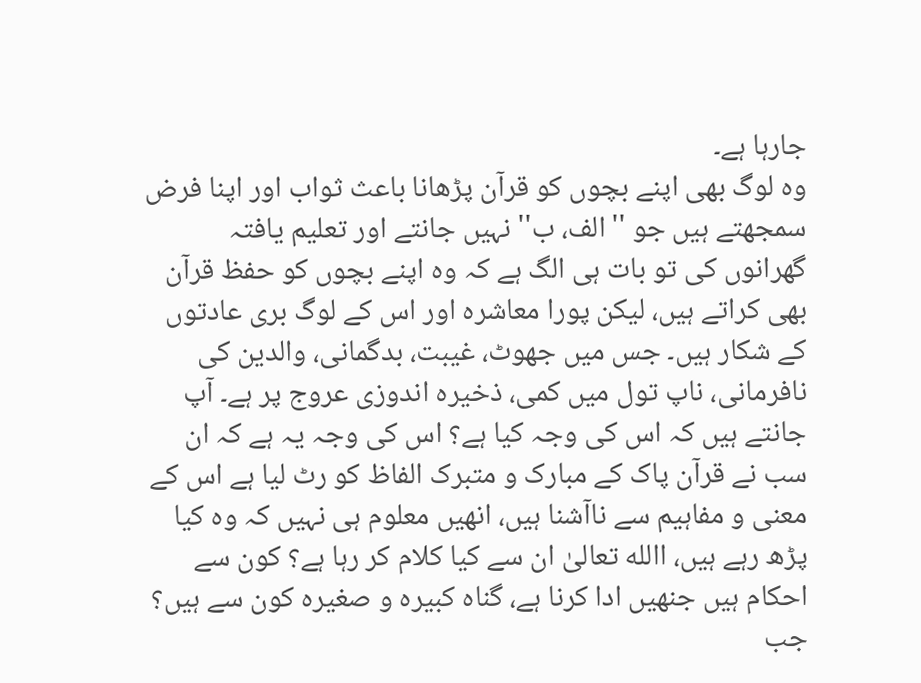جارہا ہے۔
وہ لوگ بھی اپنے بچوں کو قرآن پڑھانا باعث ثواب اور اپنا فرض سمجھتے ہیں جو ''الف، ب'' نہیں جانتے اور تعلیم یافتہ گھرانوں کی تو بات ہی الگ ہے کہ وہ اپنے بچوں کو حفظ قرآن بھی کراتے ہیں، لیکن پورا معاشرہ اور اس کے لوگ بری عادتوں کے شکار ہیں۔ جس میں جھوٹ، غیبت، بدگمانی، والدین کی نافرمانی، ناپ تول میں کمی، ذخیرہ اندوزی عروج پر ہے۔ آپ جانتے ہیں کہ اس کی وجہ کیا ہے؟ اس کی وجہ یہ ہے کہ ان سب نے قرآن پاک کے مبارک و متبرک الفاظ کو رٹ لیا ہے اس کے معنی و مفاہیم سے ناآشنا ہیں، انھیں معلوم ہی نہیں کہ وہ کیا پڑھ رہے ہیں، االله تعالیٰ ان سے کیا کلام کر رہا ہے؟ کون سے احکام ہیں جنھیں ادا کرنا ہے، گناہ کبیرہ و صغیرہ کون سے ہیں؟ جب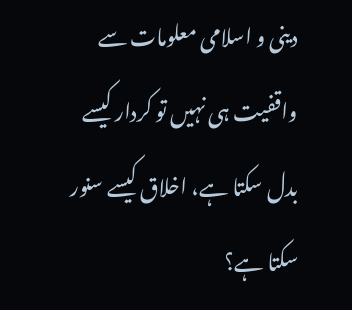دینی و اسلامی معلومات سے واقفیت ہی نہیں تو کردار کیسے بدل سکتا ہے، اخلاق کیسے سنور سکتا ہے؟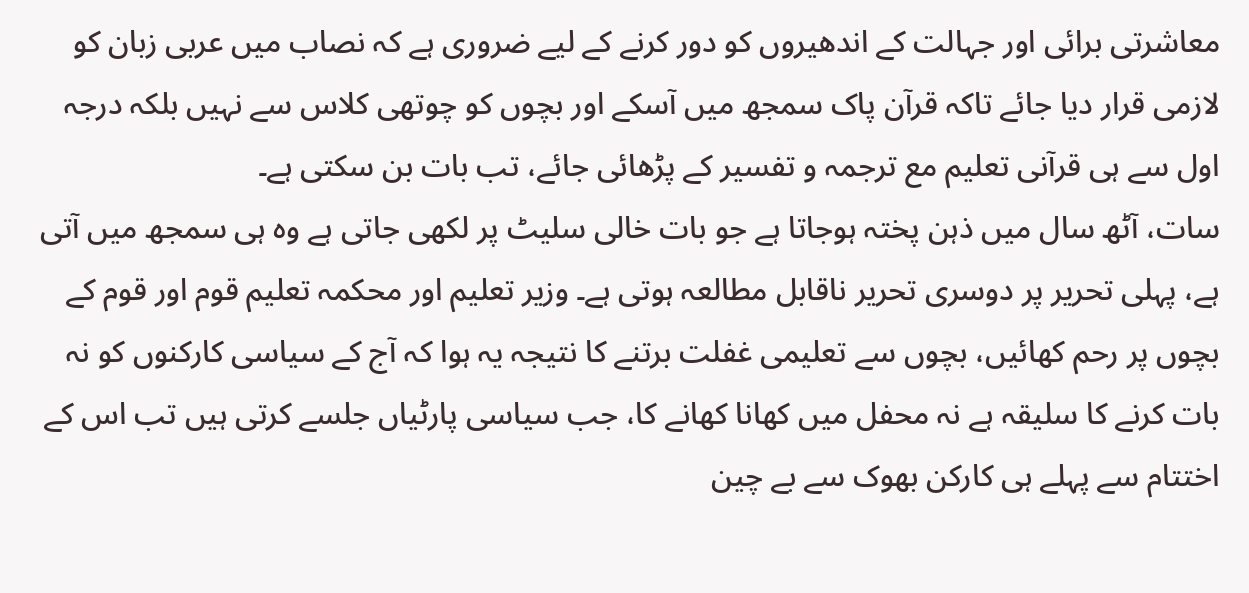معاشرتی برائی اور جہالت کے اندھیروں کو دور کرنے کے لیے ضروری ہے کہ نصاب میں عربی زبان کو لازمی قرار دیا جائے تاکہ قرآن پاک سمجھ میں آسکے اور بچوں کو چوتھی کلاس سے نہیں بلکہ درجہ اول سے ہی قرآنی تعلیم مع ترجمہ و تفسیر کے پڑھائی جائے، تب بات بن سکتی ہے۔
سات، آٹھ سال میں ذہن پختہ ہوجاتا ہے جو بات خالی سلیٹ پر لکھی جاتی ہے وہ ہی سمجھ میں آتی ہے، پہلی تحریر پر دوسری تحریر ناقابل مطالعہ ہوتی ہے۔ وزیر تعلیم اور محکمہ تعلیم قوم اور قوم کے بچوں پر رحم کھائیں، بچوں سے تعلیمی غفلت برتنے کا نتیجہ یہ ہوا کہ آج کے سیاسی کارکنوں کو نہ بات کرنے کا سلیقہ ہے نہ محفل میں کھانا کھانے کا، جب سیاسی پارٹیاں جلسے کرتی ہیں تب اس کے اختتام سے پہلے ہی کارکن بھوک سے بے چین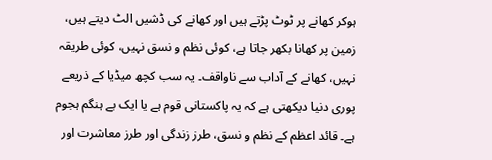ہوکر کھانے پر ٹوٹ پڑتے ہیں اور کھانے کی ڈشیں الٹ دیتے ہیں، زمین پر کھانا بکھر جاتا ہے، کوئی نظم و نسق نہیں، کوئی طریقہ نہیں، کھانے کے آداب سے ناواقف۔ یہ سب کچھ میڈیا کے ذریعے پوری دنیا دیکھتی ہے کہ یہ پاکستانی قوم ہے یا ایک بے ہنگم ہجوم ہے۔ قائد اعظم کے نظم و نسق، طرز زندگی اور طرز معاشرت اور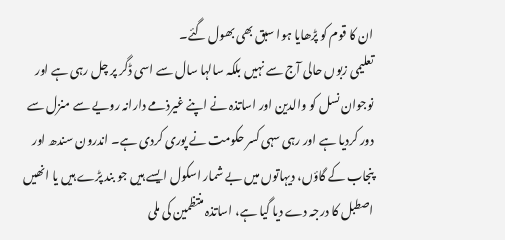ان کا قوم کو پڑھایا ہوا سبق بھی بھول گئے۔
تعلیمی زبوں حالی آج سے نہیں بلکہ سالہا سال سے اسی ڈگر پر چل رہی ہے اور نوجوان نسل کو والدین اور اساتذہ نے اپنے غیرذمے دارانہ رویے سے منزل سے دور کردیا ہے اور رہی سہی کسر حکومت نے پوری کردی ہے۔ اندرون سندھ اور پنجاب کے گاؤں، دیہاتوں میں بے شمار اسکول ایسے ہیں جو بند پڑے ہیں یا انھیں اصطبل کا درجہ دے دیا گیا ہے، اساتذہ منتظمین کی ملی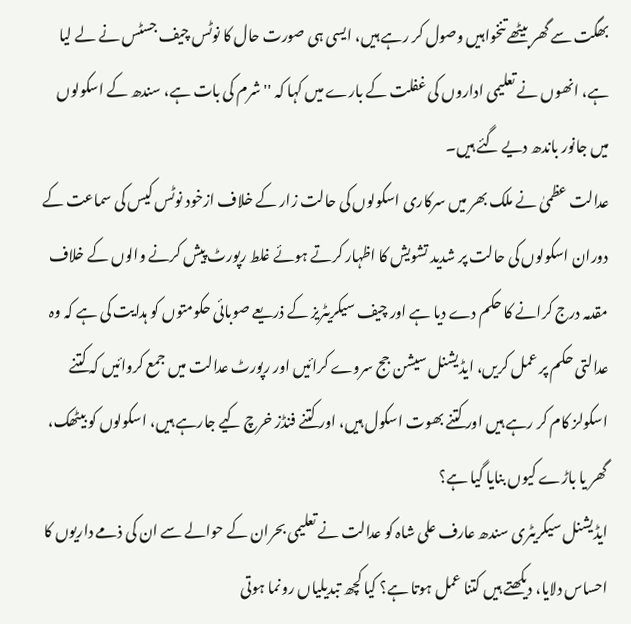بھگت سے گھر بیٹھے تنخواہیں وصول کر رہے ہیں، ایسی ہی صورت حال کا نوٹس چیف جسٹس نے لے لیا ہے، انھوں نے تعلیمی اداروں کی غفلت کے بارے میں کہا کہ ''شرم کی بات ہے، سندھ کے اسکولوں میں جانور باندھ دیے گئے ہیں۔
عدالت عظمیٰ نے ملک بھر میں سرکاری اسکولوں کی حالت زار کے خلاف ازخود نوٹس کیس کی سماعت کے دوران اسکولوں کی حالت پر شدید تشویش کا اظہار کرتے ہوئے غلط رپورٹ پیش کرنے والوں کے خلاف مقدمہ درج کرانے کا حکم دے دیا ہے اور چیف سیکریٹریز کے ذریعے صوبائی حکومتوں کو ہدایت کی ہے کہ وہ عدالتی حکم پر عمل کریں، ایڈیشنل سیشن جج سروے کرائیں اور رپورٹ عدالت میں جمع کروائیں کہ کتنے اسکولز کام کر رہے ہیں اور کتنے بھوت اسکول ہیں، اور کتنے فنڈز خرچ کیے جارہے ہیں، اسکولوں کو بیٹھک، گھر یا باڑے کیوں بنایا گیا ہے؟
ایڈیشنل سیکریٹری سندھ عارف علی شاہ کو عدالت نے تعلیمی بحران کے حوالے سے ان کی ذمے داریوں کا احساس دلایا، دیکھتے ہیں کتنا عمل ہوتا ہے؟ کیا کچھ تبدیلیاں رونما ہوتی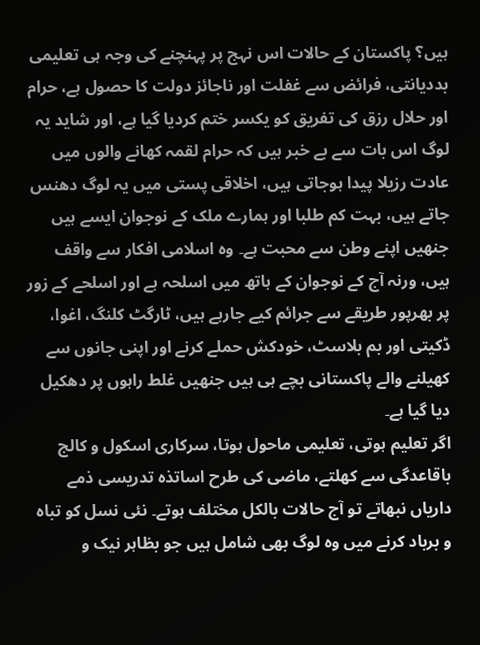ہیں؟ پاکستان کے حالات اس نہج پر پہنچنے کی وجہ ہی تعلیمی بددیانتی، فرائض سے غفلت اور ناجائز دولت کا حصول ہے، حرام اور حلال رزق کی تفریق کو یکسر ختم کردیا گیا ہے، اور شاید یہ لوگ اس بات سے بے خبر ہیں کہ حرام لقمہ کھانے والوں میں عادت رزیلا پیدا ہوجاتی ہیں، اخلاقی پستی میں یہ لوگ دھنس جاتے ہیں، بہت کم طلبا اور ہمارے ملک کے نوجوان ایسے ہیں جنھیں اپنے وطن سے محبت ہے۔ وہ اسلامی افکار سے واقف ہیں، ورنہ آج کے نوجوان کے ہاتھ میں اسلحہ ہے اور اسلحے کے زور پر بھرپور طریقے سے جرائم کیے جارہے ہیں، ٹارگٹ کلنگ، اغوا، ڈکیتی اور بم بلاسٹ، خودکش حملے کرنے اور اپنی جانوں سے کھیلنے والے پاکستانی بچے ہی ہیں جنھیں غلط راہوں پر دھکیل دیا گیا ہے۔
اگر تعلیم ہوتی، تعلیمی ماحول ہوتا، سرکاری اسکول و کالج باقاعدگی سے کھلتے، ماضی کی طرح اساتذہ تدریسی ذمے داریاں نبھاتے تو آج حالات بالکل مختلف ہوتے۔ نئی نسل کو تباہ و برباد کرنے میں وہ لوگ بھی شامل ہیں جو بظاہر نیک و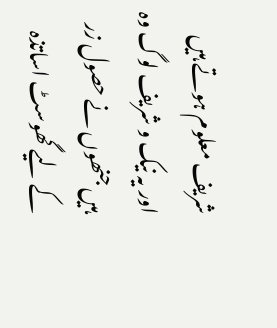شریف معلوم ہوتے ہیں اور یہ نیک و شریف لوگ وہ ہیں جنھوں نے حصول زر کے لیے گھوسٹ اساتذہ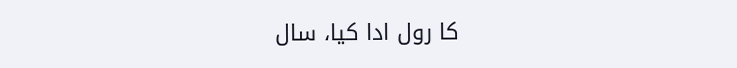کا رول ادا کیا، سال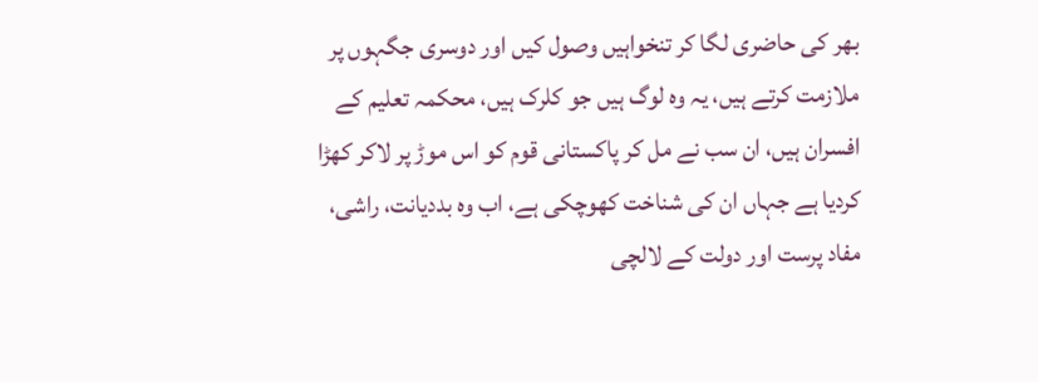بھر کی حاضری لگا کر تنخواہیں وصول کیں اور دوسری جگہوں پر ملازمت کرتے ہیں، یہ وہ لوگ ہیں جو کلرک ہیں، محکمہ تعلیم کے افسران ہیں، ان سب نے مل کر پاکستانی قوم کو اس موڑ پر لاکر کھڑا کردیا ہے جہاں ان کی شناخت کھوچکی ہے، اب وہ بددیانت، راشی، مفاد پرست اور دولت کے لالچی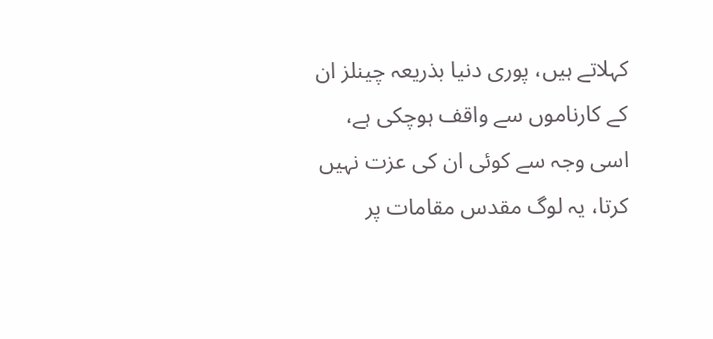کہلاتے ہیں، پوری دنیا بذریعہ چینلز ان کے کارناموں سے واقف ہوچکی ہے، اسی وجہ سے کوئی ان کی عزت نہیں کرتا، یہ لوگ مقدس مقامات پر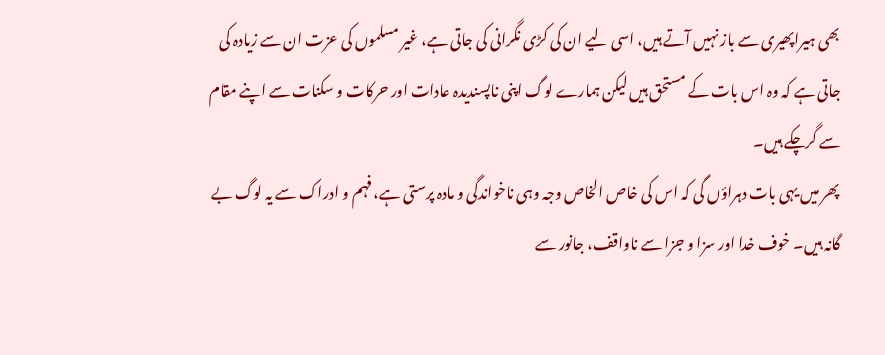بھی ہیراپھیری سے باز نہیں آتے ہیں، اسی لیے ان کی کڑی نگرانی کی جاتی ہے، غیر مسلموں کی عزت ان سے زیادہ کی جاتی ہے کہ وہ اس بات کے مستحق ہیں لیکن ہمارے لوگ اپنی ناپسندیدہ عادات اور حرکات و سکنات سے اپنے مقام سے گرچکے ہیں۔
پھر میں یہی بات دہراؤں گی کہ اس کی خاص الخاص وجہ وہی ناخواندگی و مادہ پرستی ہے، فہم و ادراک سے یہ لوگ بے گانہ ہیں۔ خوف خدا اور سزا و جزا سے ناواقف، جانور سے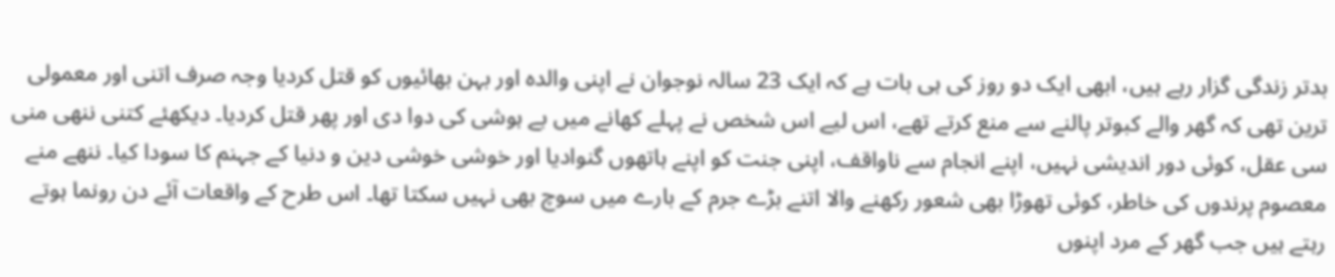بدتر زندگی گزار رہے ہیں، ابھی ایک دو روز کی ہی بات ہے کہ ایک 23 سالہ نوجوان نے اپنی والدہ اور بہن بھائیوں کو قتل کردیا وجہ صرف اتنی اور معمولی ترین تھی کہ گھر والے کبوتر پالنے سے منع کرتے تھے، اس لیے اس شخص نے پہلے کھانے میں بے ہوشی کی دوا دی اور پھر قتل کردیا۔ دیکھئے کتنی ننھی منی سی عقل، کوئی دور اندیشی نہیں، اپنے انجام سے ناواقف، اپنی جنت کو اپنے ہاتھوں گنوادیا اور خوشی خوشی دین و دنیا کے جہنم کا سودا کیا۔ ننھے منے معصوم پرندوں کی خاطر، کوئی تھوڑا بھی شعور رکھنے والا اتنے بڑے جرم کے بارے میں سوچ بھی نہیں سکتا تھا۔ اس طرح کے واقعات آئے دن رونما ہوتے رہتے ہیں جب گھر کے مرد اپنوں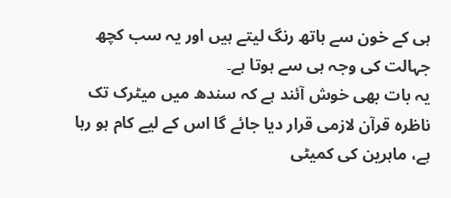ہی کے خون سے ہاتھ رنگ لیتے ہیں اور یہ سب کچھ جہالت کی وجہ ہی سے ہوتا ہے۔
یہ بات بھی خوش آئند ہے کہ سندھ میں میٹرک تک ناظرہ قرآن لازمی قرار دیا جائے گا اس کے لیے کام ہو رہا ہے، ماہرین کی کمیٹی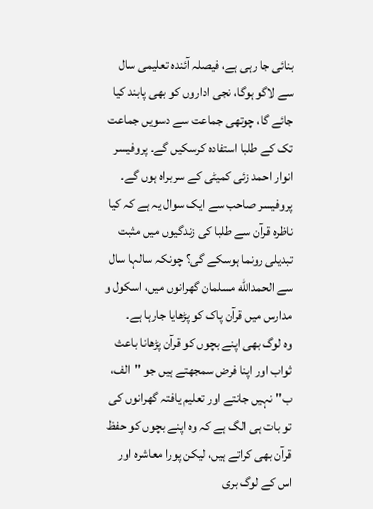بنائی جا رہی ہے، فیصلہ آئندہ تعلیمی سال سے لاگو ہوگا، نجی اداروں کو بھی پابند کیا جائے گا، چوتھی جماعت سے دسویں جماعت تک کے طلبا استفادہ کرسکیں گے۔ پروفیسر انوار احمد زئی کمیٹی کے سربراہ ہوں گے۔ پروفیسر صاحب سے ایک سوال یہ ہے کہ کیا ناظرہ قرآن سے طلبا کی زندگیوں میں مثبت تبدیلی رونما ہوسکے گی؟ چونکہ سالہا سال سے الحمدالله مسلمان گھرانوں میں، اسکول و مدارس میں قرآن پاک کو پڑھایا جارہا ہے۔
وہ لوگ بھی اپنے بچوں کو قرآن پڑھانا باعث ثواب اور اپنا فرض سمجھتے ہیں جو ''الف، ب'' نہیں جانتے اور تعلیم یافتہ گھرانوں کی تو بات ہی الگ ہے کہ وہ اپنے بچوں کو حفظ قرآن بھی کراتے ہیں، لیکن پورا معاشرہ اور اس کے لوگ بری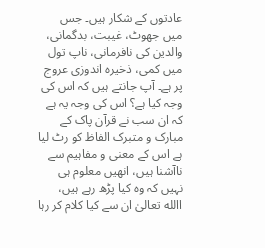عادتوں کے شکار ہیں۔ جس میں جھوٹ، غیبت، بدگمانی، والدین کی نافرمانی، ناپ تول میں کمی، ذخیرہ اندوزی عروج پر ہے۔ آپ جانتے ہیں کہ اس کی وجہ کیا ہے؟ اس کی وجہ یہ ہے کہ ان سب نے قرآن پاک کے مبارک و متبرک الفاظ کو رٹ لیا ہے اس کے معنی و مفاہیم سے ناآشنا ہیں، انھیں معلوم ہی نہیں کہ وہ کیا پڑھ رہے ہیں، االله تعالیٰ ان سے کیا کلام کر رہا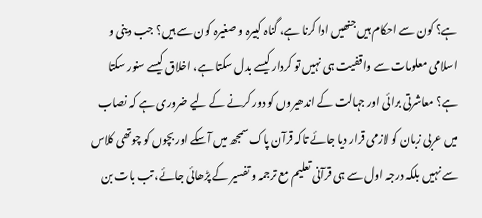ہے؟ کون سے احکام ہیں جنھیں ادا کرنا ہے، گناہ کبیرہ و صغیرہ کون سے ہیں؟ جب دینی و اسلامی معلومات سے واقفیت ہی نہیں تو کردار کیسے بدل سکتا ہے، اخلاق کیسے سنور سکتا ہے؟ معاشرتی برائی اور جہالت کے اندھیروں کو دور کرنے کے لیے ضروری ہے کہ نصاب میں عربی زبان کو لازمی قرار دیا جائے تاکہ قرآن پاک سمجھ میں آسکے اور بچوں کو چوتھی کلاس سے نہیں بلکہ درجہ اول سے ہی قرآنی تعلیم مع ترجمہ و تفسیر کے پڑھائی جائے، تب بات بن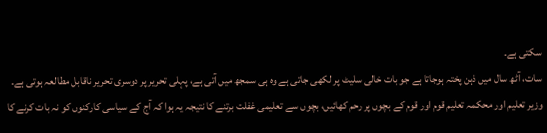سکتی ہے۔
سات، آٹھ سال میں ذہن پختہ ہوجاتا ہے جو بات خالی سلیٹ پر لکھی جاتی ہے وہ ہی سمجھ میں آتی ہے، پہلی تحریر پر دوسری تحریر ناقابل مطالعہ ہوتی ہے۔ وزیر تعلیم اور محکمہ تعلیم قوم اور قوم کے بچوں پر رحم کھائیں، بچوں سے تعلیمی غفلت برتنے کا نتیجہ یہ ہوا کہ آج کے سیاسی کارکنوں کو نہ بات کرنے کا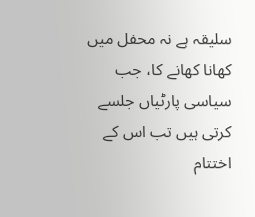سلیقہ ہے نہ محفل میں کھانا کھانے کا، جب سیاسی پارٹیاں جلسے کرتی ہیں تب اس کے اختتام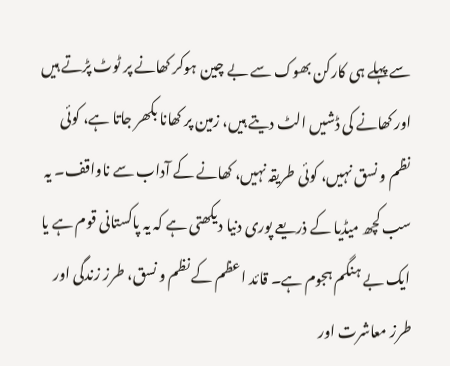سے پہلے ہی کارکن بھوک سے بے چین ہوکر کھانے پر ٹوٹ پڑتے ہیں اور کھانے کی ڈشیں الٹ دیتے ہیں، زمین پر کھانا بکھر جاتا ہے، کوئی نظم و نسق نہیں، کوئی طریقہ نہیں، کھانے کے آداب سے ناواقف۔ یہ سب کچھ میڈیا کے ذریعے پوری دنیا دیکھتی ہے کہ یہ پاکستانی قوم ہے یا ایک بے ہنگم ہجوم ہے۔ قائد اعظم کے نظم و نسق، طرز زندگی اور طرز معاشرت اور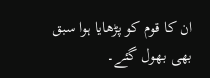ان کا قوم کو پڑھایا ہوا سبق بھی بھول گئے۔